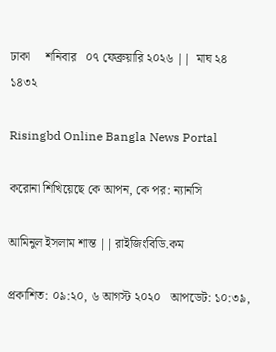ঢাকা     শনিবার   ০৭ ফেব্রুয়ারি ২০২৬ ||  মাঘ ২৪ ১৪৩২

Risingbd Online Bangla News Portal

করোনা শিখিয়েছে কে আপন, কে পর: ন্যানসি

আমিনুল ইসলাম শান্ত || রাইজিংবিডি.কম

প্রকাশিত: ০৯:২০, ৬ আগস্ট ২০২০   আপডেট: ১০:৩৯,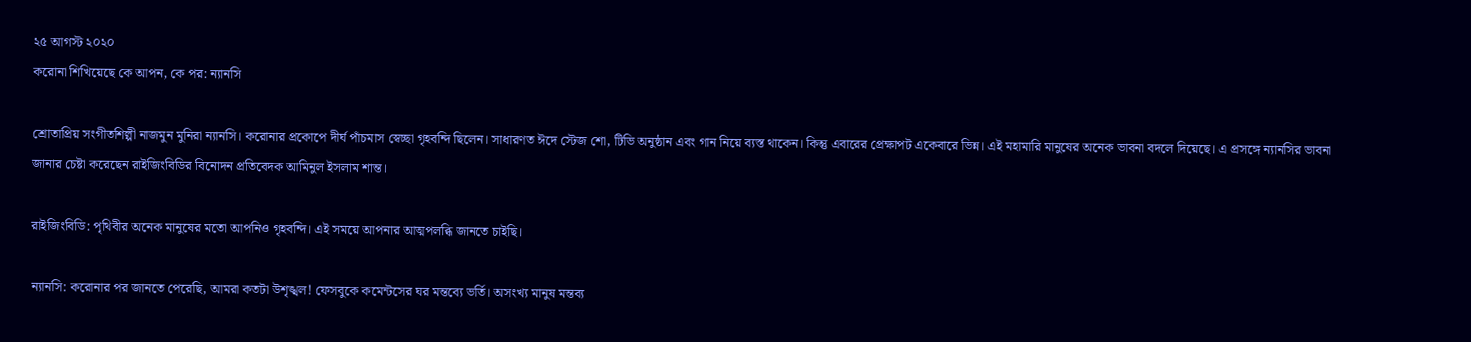২৫ আগস্ট ২০২০
করোনা শিখিয়েছে কে আপন, কে পর: ন্যানসি

শ্রোতাপ্রিয় সংগীতশিল্পী নাজমুন মুনিরা ন্যানসি। করোনার প্রকোপে দীর্ঘ পাঁচমাস স্বেচ্ছা গৃহবন্দি ছিলেন। সাধারণত ঈদে স্টেজ শো, টিভি অনুষ্ঠান এবং গান নিয়ে ব্যস্ত থাকেন। কিন্তু এবারের প্রেক্ষাপট একেবারে ভিন্ন। এই মহামারি মানুষের অনেক ভাবনা বদলে দিয়েছে। এ প্রসঙ্গে ন্যানসির ভাবনা জানার চেষ্টা করেছেন রাইজিংবিডির বিনোদন প্রতিবেদক আমিনুল ইসলাম শান্ত।

রাইজিংবিডি: পৃথিবীর অনেক মানুষের মতো আপনিও গৃহবন্দি। এই সময়ে আপনার আত্মপলব্ধি জানতে চাইছি।

ন্যানসি: করোনার পর জানতে পেরেছি, আমরা কতটা উশৃঙ্খল! ফেসবুকে কমেন্টসের ঘর মন্তব্যে ভর্তি। অসংখ্য মানুষ মন্তব্য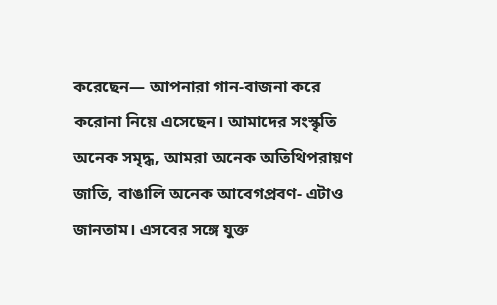করেছেন— আপনারা গান-বাজনা করে করোনা নিয়ে এসেছেন। আমাদের সংস্কৃতি অনেক সমৃদ্ধ, আমরা অনেক অতিথিপরায়ণ জাতি, বাঙালি অনেক আবেগপ্রবণ- এটাও জানতাম। এসবের সঙ্গে যুক্ত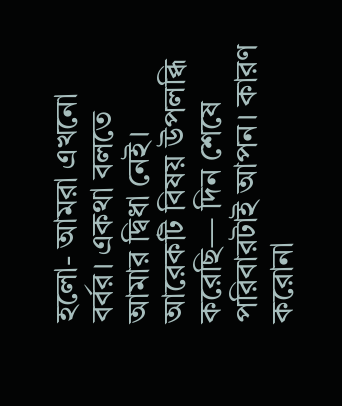হলো- আমরা এখনো বর্বর। একথা বলতে আমার দ্বিধা নেই। আরেকটি বিষয় উপলব্ধি করেছি— দিন শেষে পরিবারটাই আপন। কারণ করোনা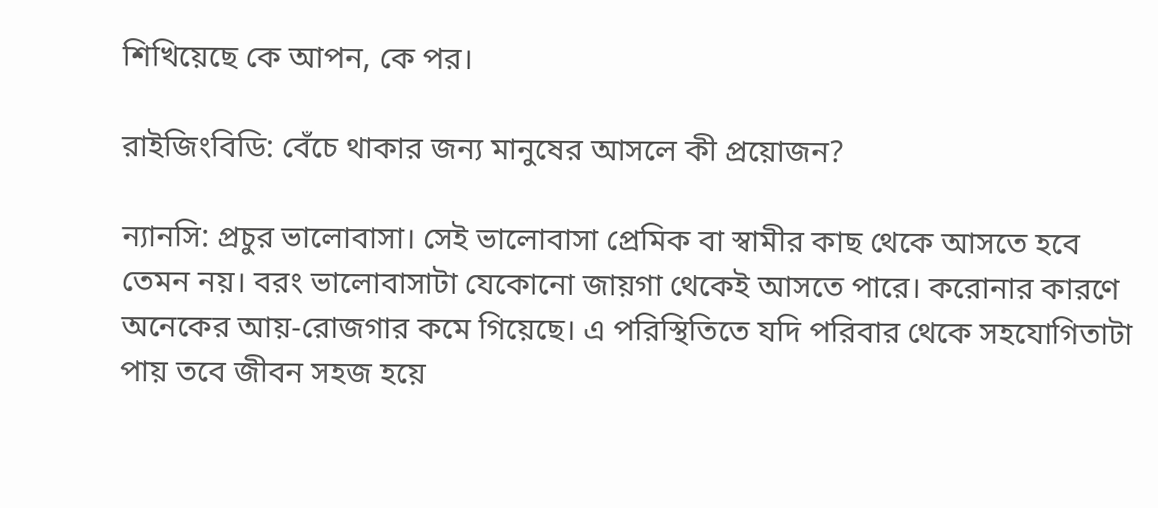শিখিয়েছে কে আপন, কে পর।

রাইজিংবিডি: বেঁচে থাকার জন্য মানুষের আসলে কী প্রয়োজন?

ন্যানসি: প্রচুর ভালোবাসা। সেই ভালোবাসা প্রেমিক বা স্বামীর কাছ থেকে আসতে হবে তেমন নয়। বরং ভালোবাসাটা যেকোনো জায়গা থেকেই আসতে পারে। করোনার কারণে অনেকের আয়-রোজগার কমে গিয়েছে। এ পরিস্থিতিতে যদি পরিবার থেকে সহযোগিতাটা পায় তবে জীবন সহজ হয়ে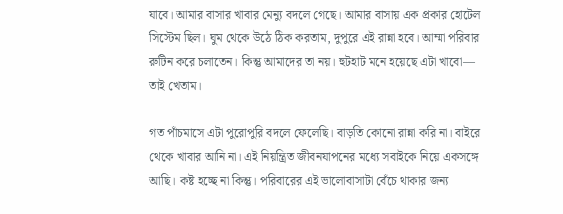যাবে। আমার বাসার খাবার মেন্যু বদলে গেছে। আমার বাসায় এক প্রকার হোটেল সিস্টেম ছিল। ঘুম থেকে উঠে ঠিক করতাম, দুপুরে এই রান্না হবে। আম্মা পরিবার রুটিন করে চলাতেন। কিন্তু আমাদের তা নয়। হুটহাট মনে হয়েছে এটা খাবো— তাই খেতাম।

গত পাঁচমাসে এটা পুরোপুরি বদলে ফেলেছি। বাড়তি কোনো রান্না করি না। বাইরে থেকে খাবার আনি না। এই নিয়ন্ত্রিত জীবনযাপনের মধ্যে সবাইকে নিয়ে একসঙ্গে আছি। কষ্ট হচ্ছে না কিন্তু। পরিবারের এই ভালোবাসাটা বেঁচে থাকার জন্য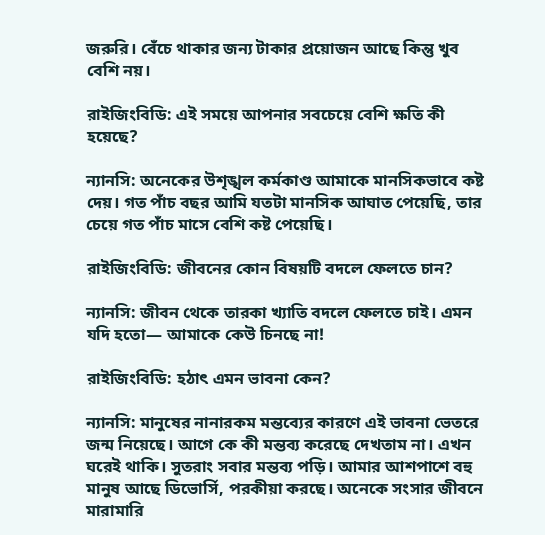জরুরি। বেঁচে থাকার জন্য টাকার প্রয়োজন আছে কিন্তু খুব বেশি নয়।

রাইজিংবিডি: এই সময়ে আপনার সবচেয়ে বেশি ক্ষতি কী হয়েছে?

ন্যানসি: অনেকের উশৃঙ্খল কর্মকাণ্ড আমাকে মানসিকভাবে কষ্ট দেয়। গত পাঁচ বছর আমি যতটা মানসিক আঘাত পেয়েছি, তার চেয়ে গত পাঁচ মাসে বেশি কষ্ট পেয়েছি।

রাইজিংবিডি: জীবনের কোন বিষয়টি বদলে ফেলতে চান?

ন্যানসি: জীবন থেকে তারকা খ্যাতি বদলে ফেলতে চাই। এমন যদি হতো— আমাকে কেউ চিনছে না!

রাইজিংবিডি: হঠাৎ এমন ভাবনা কেন?

ন্যানসি: মানুষের নানারকম মন্তব্যের কারণে এই ভাবনা ভেতরে জন্ম নিয়েছে। আগে কে কী মন্তব্য করেছে দেখতাম না। এখন ঘরেই থাকি। সুতরাং সবার মন্তব্য পড়ি। আমার আশপাশে বহু মানুষ আছে ডিভোর্সি, পরকীয়া করছে। অনেকে সংসার জীবনে মারামারি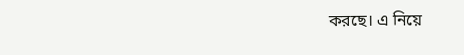করছে। এ নিয়ে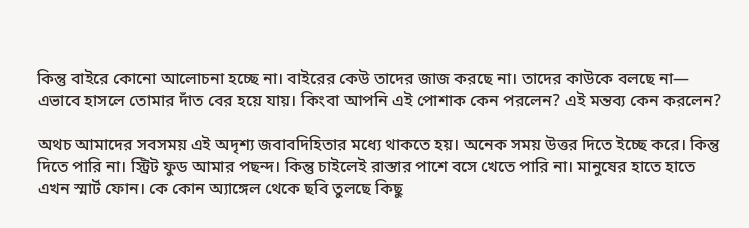কিন্তু বাইরে কোনো আলোচনা হচ্ছে না। বাইরের কেউ তাদের জাজ করছে না। তাদের কাউকে বলছে না— এভাবে হাসলে তোমার দাঁত বের হয়ে যায়। কিংবা আপনি এই পোশাক কেন পরলেন? এই মন্তব্য কেন করলেন?

অথচ আমাদের সবসময় এই অদৃশ্য জবাবদিহিতার মধ্যে থাকতে হয়। অনেক সময় উত্তর দিতে ইচ্ছে করে। কিন্তু দিতে পারি না। স্ট্রিট ফুড আমার পছন্দ। কিন্তু চাইলেই রাস্তার পাশে বসে খেতে পারি না। মানুষের হাতে হাতে এখন স্মার্ট ফোন। কে কোন অ্যাঙ্গেল থেকে ছবি তুলছে কিছু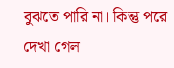বুঝতে পারি না। কিন্তু পরে দেখা গেল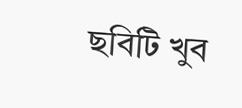ছবিটি খুব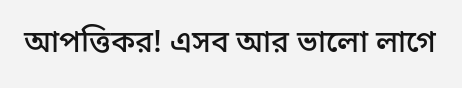আপত্তিকর! এসব আর ভালো লাগে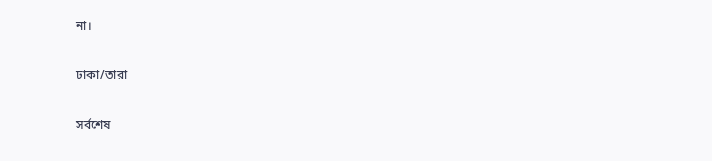না।

ঢাকা/তারা

সর্বশেষ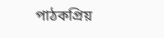পাঠকপ্রিয়